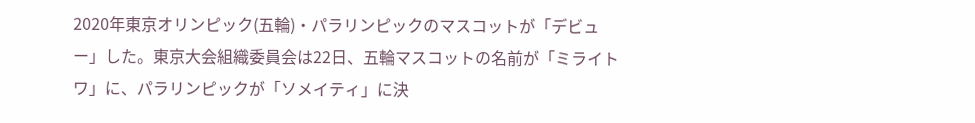2020年東京オリンピック(五輪)・パラリンピックのマスコットが「デビュー」した。東京大会組織委員会は22日、五輪マスコットの名前が「ミライトワ」に、パラリンピックが「ソメイティ」に決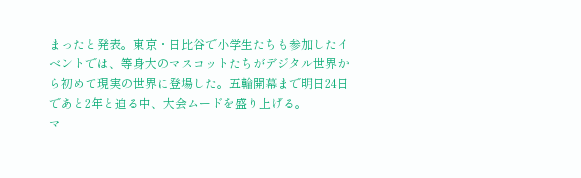まったと発表。東京・日比谷で小学生たちも参加したイベントでは、等身大のマスコットたちがデジタル世界から初めて現実の世界に登場した。五輪開幕まで明日24日であと2年と迫る中、大会ムードを盛り上げる。
マ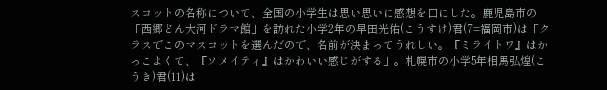スコットの名称について、全国の小学生は思い思いに感想を口にした。鹿児島市の「西郷どん大河ドラマ館」を訪れた小学2年の早田光佑(こうすけ)君(7=福岡市)は「クラスでこのマスコットを選んだので、名前が決まってうれしい。『ミライトワ』はかっこよくて、『ソメイティ』はかわいい感じがする」。札幌市の小学5年相馬弘煌(こうき)君(11)は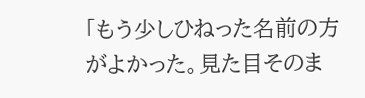「もう少しひねった名前の方がよかった。見た目そのま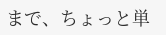まで、ちょっと単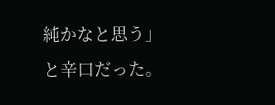純かなと思う」と辛口だった。